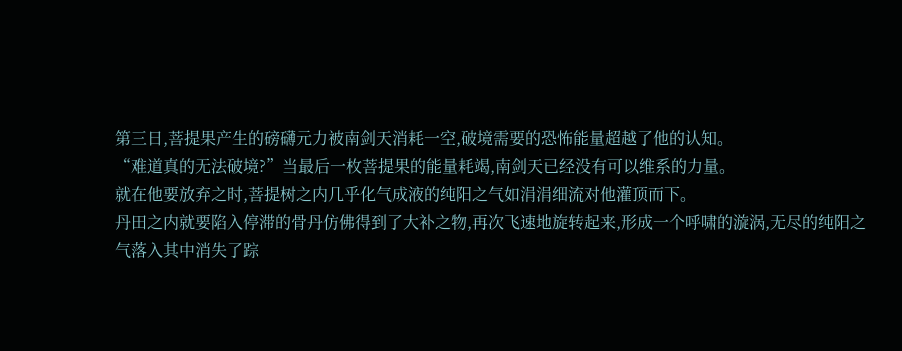第三日,菩提果产生的磅礴元力被南剑天消耗一空,破境需要的恐怖能量超越了他的认知。
“难道真的无法破境?”当最后一枚菩提果的能量耗竭,南剑天已经没有可以维系的力量。
就在他要放弃之时,菩提树之内几乎化气成液的纯阳之气如涓涓细流对他灌顶而下。
丹田之内就要陷入停滞的骨丹仿佛得到了大补之物,再次飞速地旋转起来,形成一个呼啸的漩涡,无尽的纯阳之气落入其中消失了踪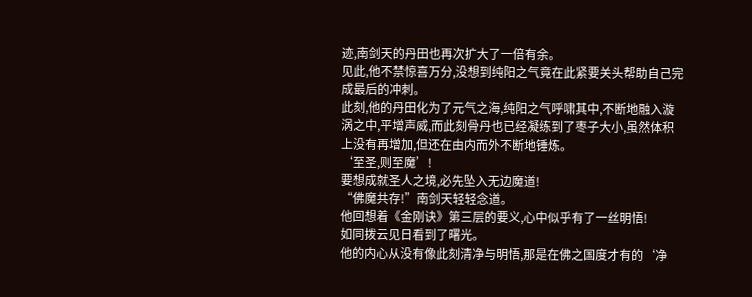迹,南剑天的丹田也再次扩大了一倍有余。
见此,他不禁惊喜万分,没想到纯阳之气竟在此紧要关头帮助自己完成最后的冲刺。
此刻,他的丹田化为了元气之海,纯阳之气呼啸其中,不断地融入漩涡之中,平增声威,而此刻骨丹也已经凝练到了枣子大小,虽然体积上没有再增加,但还在由内而外不断地锤炼。
‘至圣,则至魔’!
要想成就圣人之境,必先坠入无边魔道!
“佛魔共存!”南剑天轻轻念道。
他回想着《金刚诀》第三层的要义,心中似乎有了一丝明悟!
如同拨云见日看到了曙光。
他的内心从没有像此刻清净与明悟,那是在佛之国度才有的‘净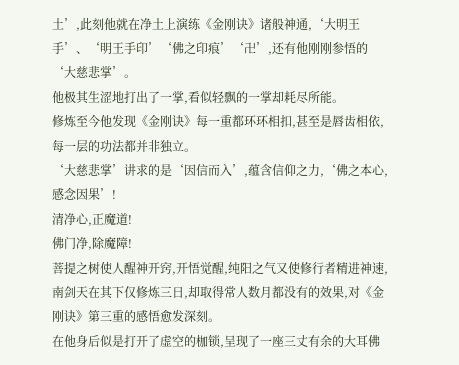土’,此刻他就在净土上演练《金刚诀》诸般神通,‘大明王手’、‘明王手印’‘佛之印痕’‘卍’,还有他刚刚参悟的‘大慈悲掌’。
他极其生涩地打出了一掌,看似轻飘的一掌却耗尽所能。
修炼至今他发现《金刚诀》每一重都环环相扣,甚至是唇齿相依,每一层的功法都并非独立。
‘大慈悲掌’讲求的是‘因信而入’,蕴含信仰之力,‘佛之本心,感念因果’!
清净心,正魔道!
佛门净,除魔障!
菩提之树使人醒神开窍,开悟觉醒,纯阳之气又使修行者精进神速,南剑天在其下仅修炼三日,却取得常人数月都没有的效果,对《金刚诀》第三重的感悟愈发深刻。
在他身后似是打开了虚空的枷锁,呈现了一座三丈有余的大耳佛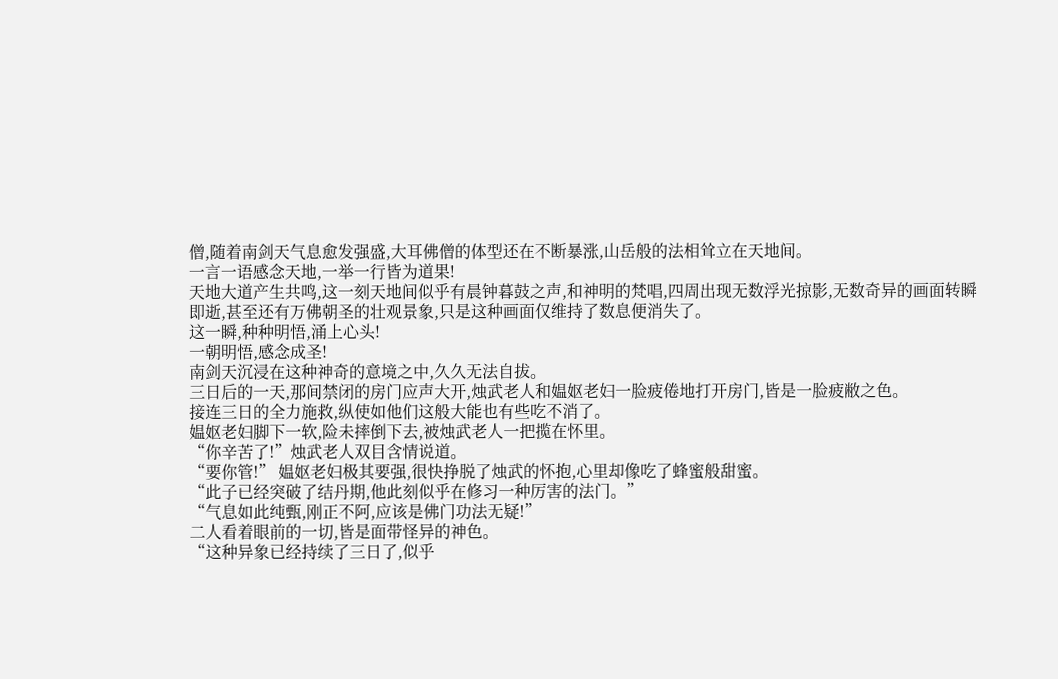僧,随着南剑天气息愈发强盛,大耳佛僧的体型还在不断暴涨,山岳般的法相耸立在天地间。
一言一语感念天地,一举一行皆为道果!
天地大道产生共鸣,这一刻天地间似乎有晨钟暮鼓之声,和神明的梵唱,四周出现无数浮光掠影,无数奇异的画面转瞬即逝,甚至还有万佛朝圣的壮观景象,只是这种画面仅维持了数息便消失了。
这一瞬,种种明悟,涌上心头!
一朝明悟,感念成圣!
南剑天沉浸在这种神奇的意境之中,久久无法自拔。
三日后的一天,那间禁闭的房门应声大开,烛武老人和媪妪老妇一脸疲倦地打开房门,皆是一脸疲敝之色。
接连三日的全力施救,纵使如他们这般大能也有些吃不消了。
媪妪老妇脚下一软,险未摔倒下去,被烛武老人一把揽在怀里。
“你辛苦了!”烛武老人双目含情说道。
“要你管!” 媪妪老妇极其要强,很快挣脱了烛武的怀抱,心里却像吃了蜂蜜般甜蜜。
“此子已经突破了结丹期,他此刻似乎在修习一种厉害的法门。”
“气息如此纯甄,刚正不阿,应该是佛门功法无疑!”
二人看着眼前的一切,皆是面带怪异的神色。
“这种异象已经持续了三日了,似乎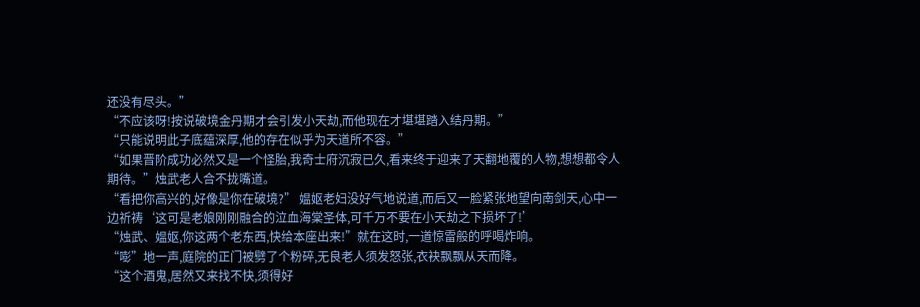还没有尽头。”
“不应该呀!按说破境金丹期才会引发小天劫,而他现在才堪堪踏入结丹期。”
“只能说明此子底蕴深厚,他的存在似乎为天道所不容。”
“如果晋阶成功必然又是一个怪胎,我奇士府沉寂已久,看来终于迎来了天翻地覆的人物,想想都令人期待。”烛武老人合不拢嘴道。
“看把你高兴的,好像是你在破境?” 媪妪老妇没好气地说道,而后又一脸紧张地望向南剑天,心中一边祈祷‘这可是老娘刚刚融合的泣血海棠圣体,可千万不要在小天劫之下损坏了!’
“烛武、媪妪,你这两个老东西,快给本座出来!”就在这时,一道惊雷般的呼喝炸响。
“嘭”地一声,庭院的正门被劈了个粉碎,无良老人须发怒张,衣袂飘飘从天而降。
“这个酒鬼,居然又来找不快,须得好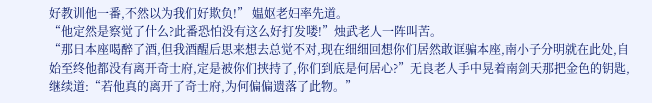好教训他一番,不然以为我们好欺负!” 媪妪老妇率先道。
“他定然是察觉了什么?此番恐怕没有这么好打发喽!”烛武老人一阵叫苦。
“那日本座喝醉了酒,但我酒醒后思来想去总觉不对,现在细细回想你们居然敢诓骗本座,南小子分明就在此处,自始至终他都没有离开奇士府,定是被你们挟持了,你们到底是何居心?”无良老人手中晃着南剑天那把金色的钥匙,继续道:“若他真的离开了奇士府,为何偏偏遗落了此物。”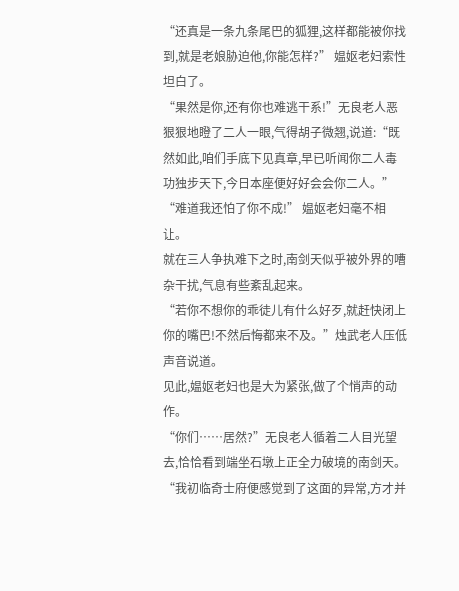“还真是一条九条尾巴的狐狸,这样都能被你找到,就是老娘胁迫他,你能怎样?” 媪妪老妇索性坦白了。
“果然是你,还有你也难逃干系!”无良老人恶狠狠地瞪了二人一眼,气得胡子微翘,说道:“既然如此,咱们手底下见真章,早已听闻你二人毒功独步天下,今日本座便好好会会你二人。”
“难道我还怕了你不成!” 媪妪老妇毫不相让。
就在三人争执难下之时,南剑天似乎被外界的嘈杂干扰,气息有些紊乱起来。
“若你不想你的乖徒儿有什么好歹,就赶快闭上你的嘴巴!不然后悔都来不及。”烛武老人压低声音说道。
见此,媪妪老妇也是大为紧张,做了个悄声的动作。
“你们……居然?”无良老人循着二人目光望去,恰恰看到端坐石墩上正全力破境的南剑天。
“我初临奇士府便感觉到了这面的异常,方才并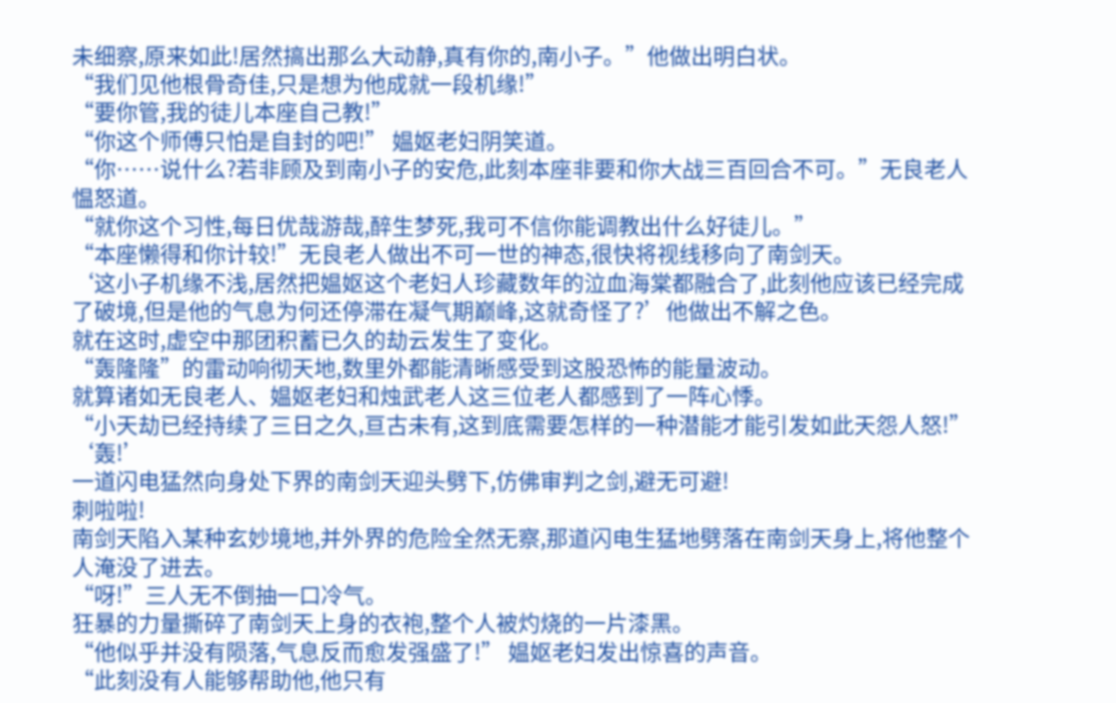未细察,原来如此!居然搞出那么大动静,真有你的,南小子。”他做出明白状。
“我们见他根骨奇佳,只是想为他成就一段机缘!”
“要你管,我的徒儿本座自己教!”
“你这个师傅只怕是自封的吧!” 媪妪老妇阴笑道。
“你……说什么?若非顾及到南小子的安危,此刻本座非要和你大战三百回合不可。”无良老人愠怒道。
“就你这个习性,每日优哉游哉,醉生梦死,我可不信你能调教出什么好徒儿。”
“本座懒得和你计较!”无良老人做出不可一世的神态,很快将视线移向了南剑天。
‘这小子机缘不浅,居然把媪妪这个老妇人珍藏数年的泣血海棠都融合了,此刻他应该已经完成了破境,但是他的气息为何还停滞在凝气期巅峰,这就奇怪了?’他做出不解之色。
就在这时,虚空中那团积蓄已久的劫云发生了变化。
“轰隆隆”的雷动响彻天地,数里外都能清晰感受到这股恐怖的能量波动。
就算诸如无良老人、媪妪老妇和烛武老人这三位老人都感到了一阵心悸。
“小天劫已经持续了三日之久,亘古未有,这到底需要怎样的一种潜能才能引发如此天怨人怒!”
‘轰!’
一道闪电猛然向身处下界的南剑天迎头劈下,仿佛审判之剑,避无可避!
刺啦啦!
南剑天陷入某种玄妙境地,并外界的危险全然无察,那道闪电生猛地劈落在南剑天身上,将他整个人淹没了进去。
“呀!”三人无不倒抽一口冷气。
狂暴的力量撕碎了南剑天上身的衣袍,整个人被灼烧的一片漆黑。
“他似乎并没有陨落,气息反而愈发强盛了!” 媪妪老妇发出惊喜的声音。
“此刻没有人能够帮助他,他只有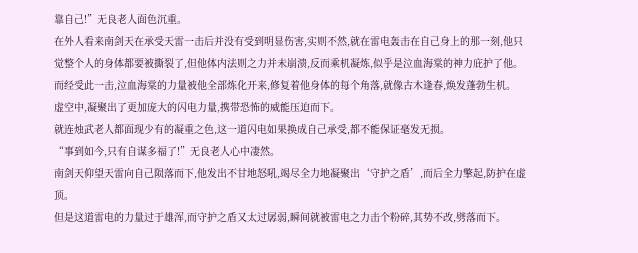靠自己!”无良老人面色沉重。
在外人看来南剑天在承受天雷一击后并没有受到明显伤害,实则不然,就在雷电轰击在自己身上的那一刻,他只觉整个人的身体都要被撕裂了,但他体内法则之力并未崩溃,反而乘机凝炼,似乎是泣血海棠的神力庇护了他。
而经受此一击,泣血海棠的力量被他全部炼化开来,修复着他身体的每个角落,就像古木逢春,焕发蓬勃生机。
虚空中,凝聚出了更加庞大的闪电力量,携带恐怖的威能压迫而下。
就连烛武老人都面现少有的凝重之色,这一道闪电如果换成自己承受,都不能保证毫发无损。
“事到如今,只有自谋多福了!”无良老人心中凄然。
南剑天仰望天雷向自己陨落而下,他发出不甘地怒吼,竭尽全力地凝聚出‘守护之盾’,而后全力擎起,防护在虚顶。
但是这道雷电的力量过于雄浑,而守护之盾又太过孱弱,瞬间就被雷电之力击个粉碎,其势不改,劈落而下。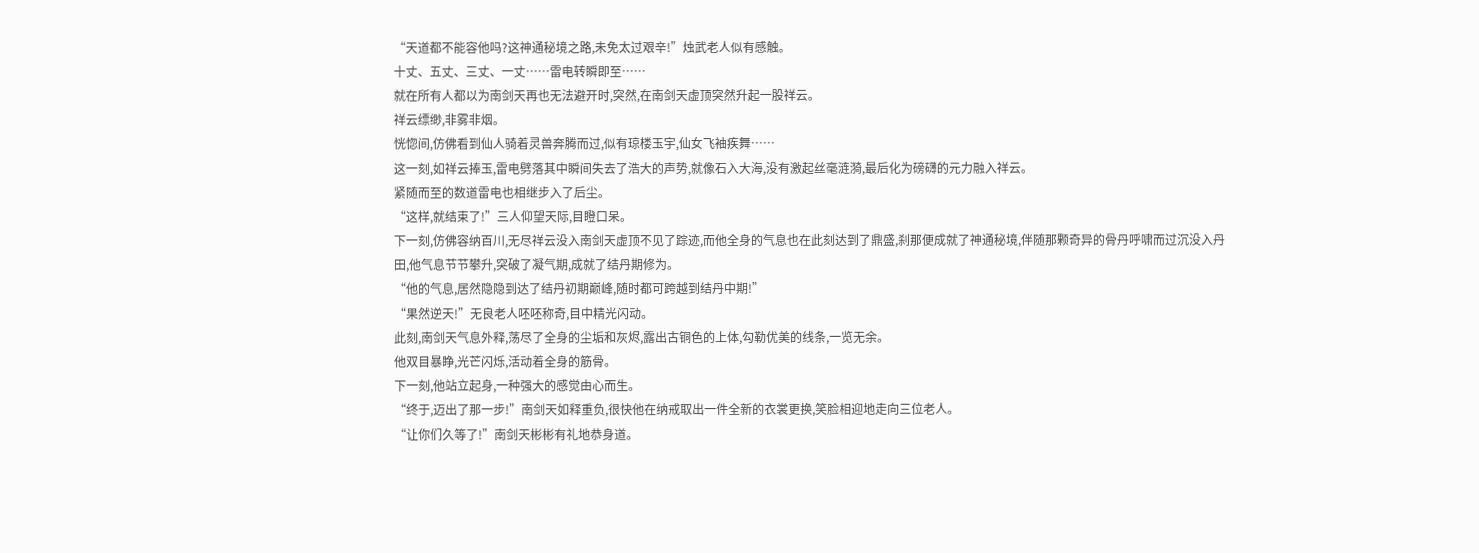“天道都不能容他吗?这神通秘境之路,未免太过艰辛!”烛武老人似有感触。
十丈、五丈、三丈、一丈……雷电转瞬即至……
就在所有人都以为南剑天再也无法避开时,突然,在南剑天虚顶突然升起一股祥云。
祥云缥缈,非雾非烟。
恍惚间,仿佛看到仙人骑着灵兽奔腾而过,似有琼楼玉宇,仙女飞袖疾舞……
这一刻,如祥云捧玉,雷电劈落其中瞬间失去了浩大的声势,就像石入大海,没有激起丝毫涟漪,最后化为磅礴的元力融入祥云。
紧随而至的数道雷电也相继步入了后尘。
“这样,就结束了!”三人仰望天际,目瞪口呆。
下一刻,仿佛容纳百川,无尽祥云没入南剑天虚顶不见了踪迹,而他全身的气息也在此刻达到了鼎盛,刹那便成就了神通秘境,伴随那颗奇异的骨丹呼啸而过沉没入丹田,他气息节节攀升,突破了凝气期,成就了结丹期修为。
“他的气息,居然隐隐到达了结丹初期巅峰,随时都可跨越到结丹中期!”
“果然逆天!”无良老人呸呸称奇,目中精光闪动。
此刻,南剑天气息外释,荡尽了全身的尘垢和灰烬,露出古铜色的上体,勾勒优美的线条,一览无余。
他双目暴睁,光芒闪烁,活动着全身的筋骨。
下一刻,他站立起身,一种强大的感觉由心而生。
“终于,迈出了那一步!”南剑天如释重负,很快他在纳戒取出一件全新的衣裳更换,笑脸相迎地走向三位老人。
“让你们久等了!”南剑天彬彬有礼地恭身道。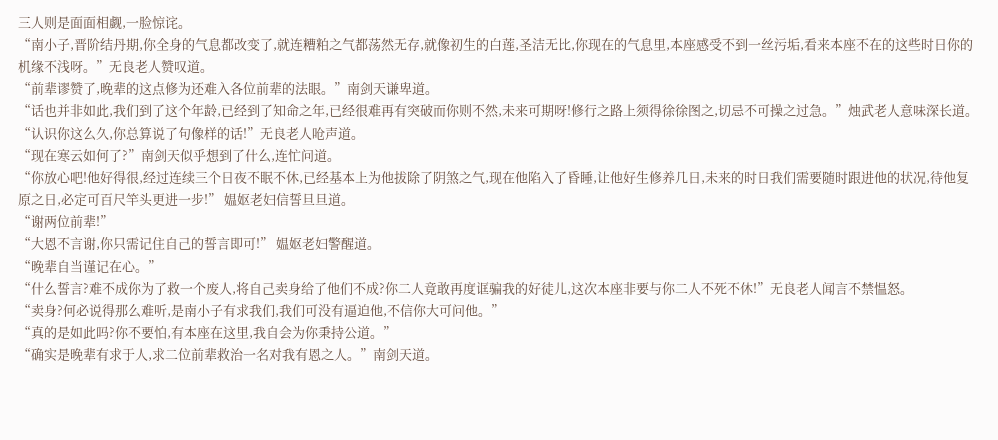三人则是面面相觑,一脸惊诧。
“南小子,晋阶结丹期,你全身的气息都改变了,就连糟粕之气都荡然无存,就像初生的白莲,圣洁无比,你现在的气息里,本座感受不到一丝污垢,看来本座不在的这些时日你的机缘不浅呀。”无良老人赞叹道。
“前辈谬赞了,晚辈的这点修为还难入各位前辈的法眼。”南剑天谦卑道。
“话也并非如此,我们到了这个年龄,已经到了知命之年,已经很难再有突破而你则不然,未来可期呀!修行之路上须得徐徐图之,切忌不可操之过急。”烛武老人意味深长道。
“认识你这么久,你总算说了句像样的话!”无良老人呛声道。
“现在寒云如何了?”南剑天似乎想到了什么,连忙问道。
“你放心吧!他好得很,经过连续三个日夜不眠不休,已经基本上为他拔除了阴煞之气,现在他陷入了昏睡,让他好生修养几日,未来的时日我们需要随时跟进他的状况,待他复原之日,必定可百尺竿头更进一步!” 媪妪老妇信誓旦旦道。
“谢两位前辈!”
“大恩不言谢,你只需记住自己的誓言即可!” 媪妪老妇警醒道。
“晚辈自当谨记在心。”
“什么誓言?难不成你为了救一个废人,将自己卖身给了他们不成?你二人竟敢再度诓骗我的好徒儿,这次本座非要与你二人不死不休!”无良老人闻言不禁愠怒。
“卖身?何必说得那么难听,是南小子有求我们,我们可没有逼迫他,不信你大可问他。”
“真的是如此吗?你不要怕,有本座在这里,我自会为你秉持公道。”
“确实是晚辈有求于人,求二位前辈救治一名对我有恩之人。”南剑天道。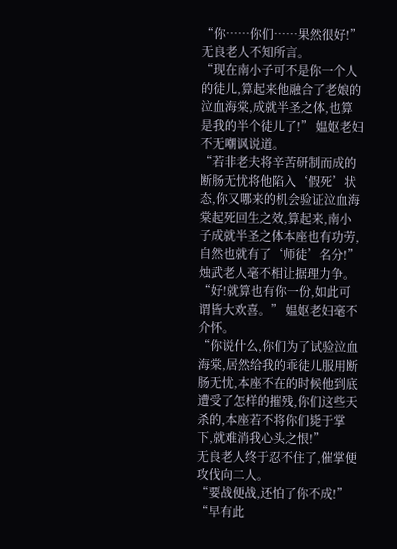“你……你们……果然很好!”无良老人不知所言。
“现在南小子可不是你一个人的徒儿,算起来他融合了老娘的泣血海棠,成就半圣之体,也算是我的半个徒儿了!” 媪妪老妇不无嘲讽说道。
“若非老夫将辛苦研制而成的断肠无忧将他陷入‘假死’状态,你又哪来的机会验证泣血海棠起死回生之效,算起来,南小子成就半圣之体本座也有功劳,自然也就有了‘师徒’名分!”烛武老人毫不相让据理力争。
“好!就算也有你一份,如此可谓皆大欢喜。” 媪妪老妇毫不介怀。
“你说什么,你们为了试验泣血海棠,居然给我的乖徒儿服用断肠无忧,本座不在的时候他到底遭受了怎样的摧残,你们这些天杀的,本座若不将你们毙于掌下,就难消我心头之恨!”
无良老人终于忍不住了,催掌便攻伐向二人。
“要战便战,还怕了你不成!”
“早有此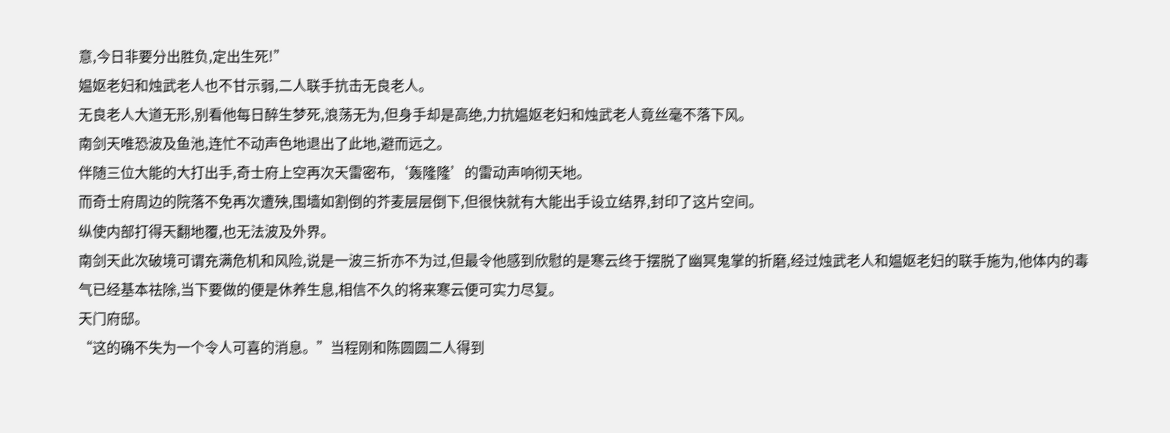意,今日非要分出胜负,定出生死!”
媪妪老妇和烛武老人也不甘示弱,二人联手抗击无良老人。
无良老人大道无形,别看他每日醉生梦死,浪荡无为,但身手却是高绝,力抗媪妪老妇和烛武老人竟丝毫不落下风。
南剑天唯恐波及鱼池,连忙不动声色地退出了此地,避而远之。
伴随三位大能的大打出手,奇士府上空再次天雷密布,‘轰隆隆’的雷动声响彻天地。
而奇士府周边的院落不免再次遭殃,围墙如割倒的芥麦层层倒下,但很快就有大能出手设立结界,封印了这片空间。
纵使内部打得天翻地覆,也无法波及外界。
南剑天此次破境可谓充满危机和风险,说是一波三折亦不为过,但最令他感到欣慰的是寒云终于摆脱了幽冥鬼掌的折磨,经过烛武老人和媪妪老妇的联手施为,他体内的毒气已经基本祛除,当下要做的便是休养生息,相信不久的将来寒云便可实力尽复。
天门府邸。
“这的确不失为一个令人可喜的消息。”当程刚和陈圆圆二人得到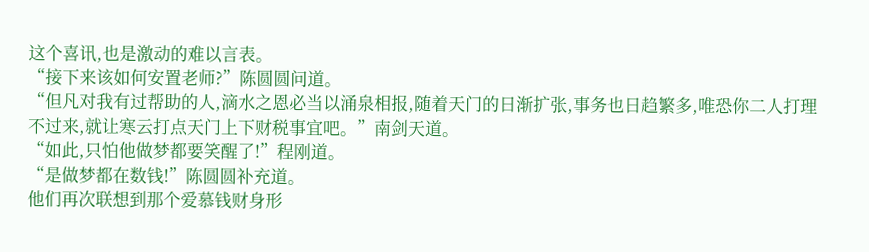这个喜讯,也是激动的难以言表。
“接下来该如何安置老师?”陈圆圆问道。
“但凡对我有过帮助的人,滴水之恩必当以涌泉相报,随着天门的日渐扩张,事务也日趋繁多,唯恐你二人打理不过来,就让寒云打点天门上下财税事宜吧。”南剑天道。
“如此,只怕他做梦都要笑醒了!”程刚道。
“是做梦都在数钱!”陈圆圆补充道。
他们再次联想到那个爱慕钱财身形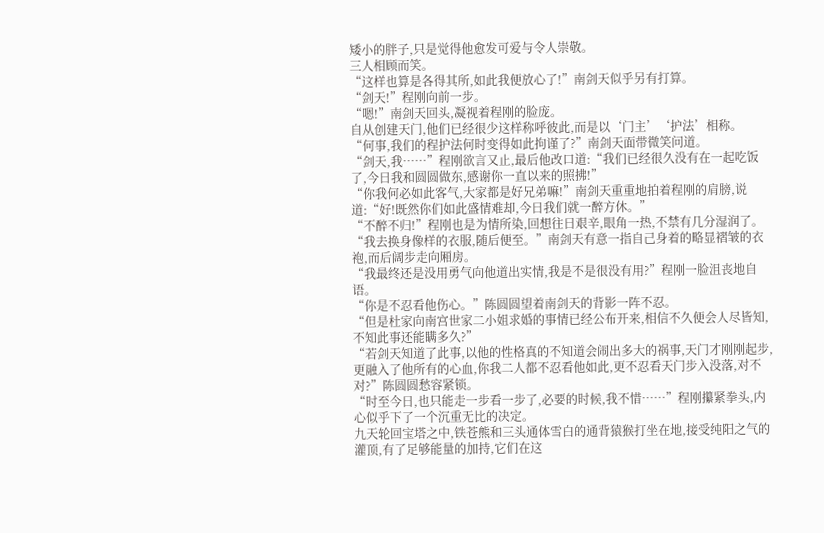矮小的胖子,只是觉得他愈发可爱与令人崇敬。
三人相顾而笑。
“这样也算是各得其所,如此我便放心了!”南剑天似乎另有打算。
“剑天!”程刚向前一步。
“嗯!”南剑天回头,凝视着程刚的脸庞。
自从创建天门,他们已经很少这样称呼彼此,而是以‘门主’‘护法’相称。
“何事,我们的程护法何时变得如此拘谨了?”南剑天面带微笑问道。
“剑天,我……”程刚欲言又止,最后他改口道:“我们已经很久没有在一起吃饭了,今日我和圆圆做东,感谢你一直以来的照拂!”
“你我何必如此客气,大家都是好兄弟嘛!”南剑天重重地拍着程刚的肩膀,说道:“好!既然你们如此盛情难却,今日我们就一醉方休。”
“不醉不归!”程刚也是为情所染,回想往日艰辛,眼角一热,不禁有几分湿润了。
“我去换身像样的衣服,随后便至。”南剑天有意一指自己身着的略显褶皱的衣袍,而后阔步走向厢房。
“我最终还是没用勇气向他道出实情,我是不是很没有用?”程刚一脸沮丧地自语。
“你是不忍看他伤心。”陈圆圆望着南剑天的背影一阵不忍。
“但是杜家向南宫世家二小姐求婚的事情已经公布开来,相信不久便会人尽皆知,不知此事还能瞒多久?”
“若剑天知道了此事,以他的性格真的不知道会闹出多大的祸事,天门才刚刚起步,更融入了他所有的心血,你我二人都不忍看他如此,更不忍看天门步入没落,对不对?”陈圆圆愁容紧锁。
“时至今日,也只能走一步看一步了,必要的时候,我不惜……”程刚攥紧拳头,内心似乎下了一个沉重无比的决定。
九天轮回宝塔之中,铁苍熊和三头通体雪白的通背猿猴打坐在地,接受纯阳之气的灌顶,有了足够能量的加持,它们在这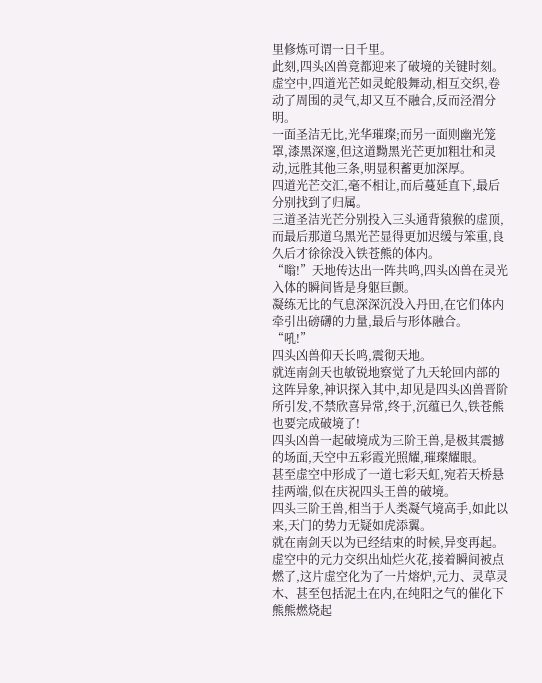里修炼可谓一日千里。
此刻,四头凶兽竟都迎来了破境的关键时刻。
虚空中,四道光芒如灵蛇般舞动,相互交织,卷动了周围的灵气,却又互不融合,反而泾渭分明。
一面圣洁无比,光华璀璨;而另一面则幽光笼罩,漆黑深邃,但这道黝黑光芒更加粗壮和灵动,远胜其他三条,明显积蓄更加深厚。
四道光芒交汇,毫不相让,而后蔓延直下,最后分别找到了归属。
三道圣洁光芒分别投入三头通背猿猴的虚顶,而最后那道乌黑光芒显得更加迟缓与笨重,良久后才徐徐没入铁苍熊的体内。
“嗡!”天地传达出一阵共鸣,四头凶兽在灵光入体的瞬间皆是身躯巨颤。
凝练无比的气息深深沉没入丹田,在它们体内牵引出磅礴的力量,最后与形体融合。
“吼!”
四头凶兽仰天长鸣,震彻天地。
就连南剑天也敏锐地察觉了九天轮回内部的这阵异象,神识探入其中,却见是四头凶兽晋阶所引发,不禁欣喜异常,终于,沉蕴已久,铁苍熊也要完成破境了!
四头凶兽一起破境成为三阶王兽,是极其震撼的场面,天空中五彩霞光照耀,璀璨耀眼。
甚至虚空中形成了一道七彩天虹,宛若天桥悬挂两端,似在庆祝四头王兽的破境。
四头三阶王兽,相当于人类凝气境高手,如此以来,天门的势力无疑如虎添翼。
就在南剑天以为已经结束的时候,异变再起。
虚空中的元力交织出灿烂火花,接着瞬间被点燃了,这片虚空化为了一片熔炉,元力、灵草灵木、甚至包括泥土在内,在纯阳之气的催化下熊熊燃烧起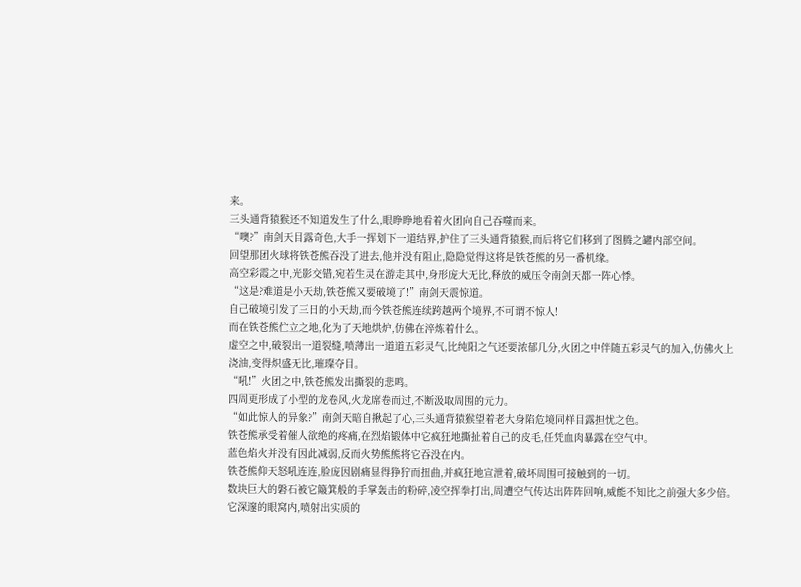来。
三头通背猿猴还不知道发生了什么,眼睁睁地看着火团向自己吞噬而来。
“噢?”南剑天目露奇色,大手一挥划下一道结界,护住了三头通背猿猴,而后将它们移到了图腾之罐内部空间。
回望那团火球将铁苍熊吞没了进去,他并没有阻止,隐隐觉得这将是铁苍熊的另一番机缘。
高空彩霞之中,光影交错,宛若生灵在游走其中,身形庞大无比,释放的威压令南剑天都一阵心悸。
“这是?难道是小天劫,铁苍熊又要破境了!”南剑天震惊道。
自己破境引发了三日的小天劫,而今铁苍熊连续跨越两个境界,不可谓不惊人!
而在铁苍熊伫立之地,化为了天地烘炉,仿佛在淬炼着什么。
虚空之中,破裂出一道裂缝,喷薄出一道道五彩灵气,比纯阳之气还要浓郁几分,火团之中伴随五彩灵气的加入,仿佛火上浇油,变得炽盛无比,璀璨夺目。
“吼!”火团之中,铁苍熊发出撕裂的悲鸣。
四周更形成了小型的龙卷风,火龙席卷而过,不断汲取周围的元力。
“如此惊人的异象?”南剑天暗自揪起了心,三头通背猿猴望着老大身陷危境同样目露担忧之色。
铁苍熊承受着催人欲绝的疼痛,在烈焰锻体中它疯狂地撕扯着自己的皮毛,任凭血肉暴露在空气中。
蓝色焰火并没有因此减弱,反而火势熊熊将它吞没在内。
铁苍熊仰天怒吼连连,脸庞因剧痛显得狰狞而扭曲,并疯狂地宣泄着,破坏周围可接触到的一切。
数块巨大的磐石被它簸箕般的手掌轰击的粉碎,凌空挥拳打出,周遭空气传达出阵阵回响,威能不知比之前强大多少倍。
它深邃的眼窝内,喷射出实质的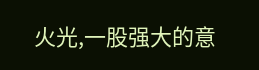火光,一股强大的意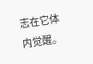志在它体内觉醒。